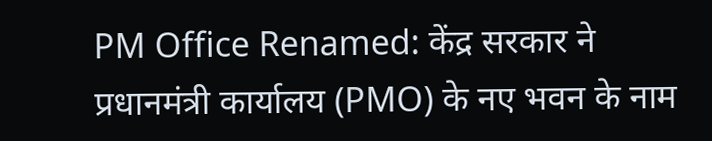PM Office Renamed: केंद्र सरकार ने प्रधानमंत्री कार्यालय (PMO) के नए भवन के नाम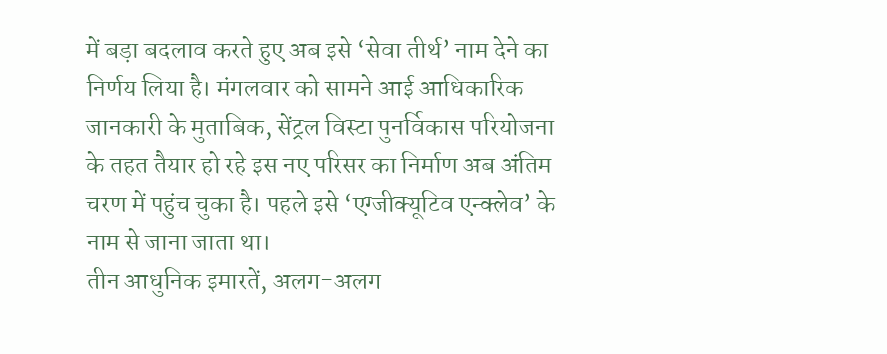में बड़ा बदलाव करते हुए अब इसे ‘सेवा तीर्थ’ नाम देने का निर्णय लिया है। मंगलवार को सामने आई आधिकारिक जानकारी के मुताबिक, सेंट्रल विस्टा पुनर्विकास परियोजना के तहत तैयार हो रहे इस नए परिसर का निर्माण अब अंतिम चरण में पहुंच चुका है। पहले इसे ‘एग्जीक्यूटिव एन्क्लेव’ के नाम से जाना जाता था।
तीन आधुनिक इमारतें, अलग-अलग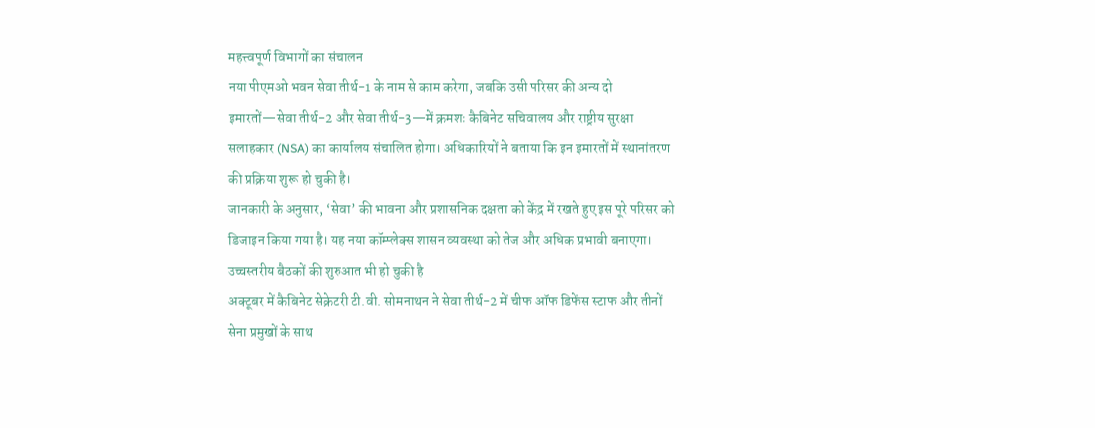महत्त्वपूर्ण विभागों का संचालन
नया पीएमओ भवन सेवा तीर्थ-1 के नाम से काम करेगा, जबकि उसी परिसर की अन्य दो इमारतों—सेवा तीर्थ-2 और सेवा तीर्थ-3—में क्रमशः कैबिनेट सचिवालय और राष्ट्रीय सुरक्षा सलाहकार (NSA) का कार्यालय संचालित होगा। अधिकारियों ने बताया कि इन इमारतों में स्थानांतरण की प्रक्रिया शुरू हो चुकी है।
जानकारी के अनुसार, ‘सेवा’ की भावना और प्रशासनिक दक्षता को केंद्र में रखते हुए इस पूरे परिसर को डिजाइन किया गया है। यह नया कॉम्प्लेक्स शासन व्यवस्था को तेज और अधिक प्रभावी बनाएगा।
उच्चस्तरीय बैठकों की शुरुआत भी हो चुकी है
अक्टूबर में कैबिनेट सेक्रेटरी टी.वी. सोमनाथन ने सेवा तीर्थ-2 में चीफ ऑफ डिफेंस स्टाफ और तीनों सेना प्रमुखों के साथ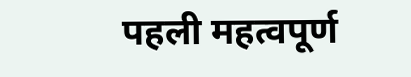पहली महत्वपूर्ण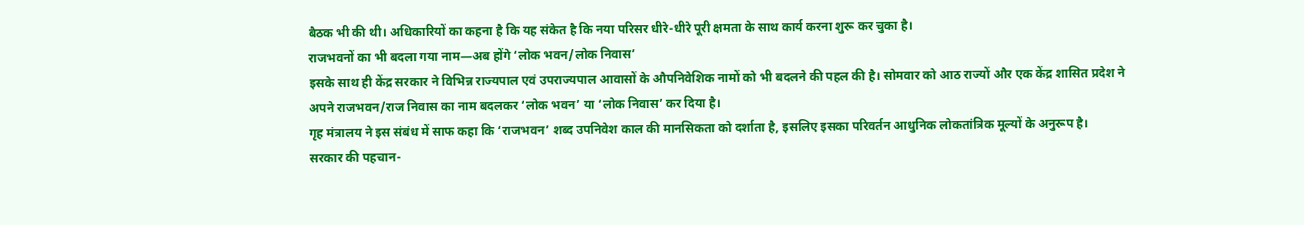बैठक भी की थी। अधिकारियों का कहना है कि यह संकेत है कि नया परिसर धीरे-धीरे पूरी क्षमता के साथ कार्य करना शुरू कर चुका है।
राजभवनों का भी बदला गया नाम—अब होंगे ‘लोक भवन/लोक निवास’
इसके साथ ही केंद्र सरकार ने विभिन्न राज्यपाल एवं उपराज्यपाल आवासों के औपनिवेशिक नामों को भी बदलने की पहल की है। सोमवार को आठ राज्यों और एक केंद्र शासित प्रदेश ने अपने राजभवन/राज निवास का नाम बदलकर ‘लोक भवन’ या ‘लोक निवास’ कर दिया है।
गृह मंत्रालय ने इस संबंध में साफ कहा कि ‘राजभवन’ शब्द उपनिवेश काल की मानसिकता को दर्शाता है, इसलिए इसका परिवर्तन आधुनिक लोकतांत्रिक मूल्यों के अनुरूप है।
सरकार की पहचान-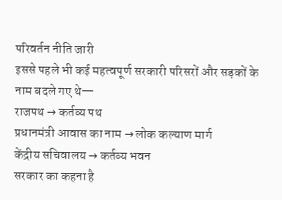परिवर्तन नीति जारी
इससे पहले भी कई महत्वपूर्ण सरकारी परिसरों और सड़कों के नाम बदले गए थे—
राजपथ → कर्तव्य पथ
प्रधानमंत्री आवास का नाम → लोक कल्याण मार्ग
केंद्रीय सचिवालय → कर्तव्य भवन
सरकार का कहना है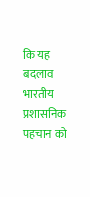कि यह बदलाव भारतीय प्रशासनिक पहचान को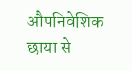औपनिवेशिक छाया से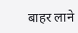बाहर लाने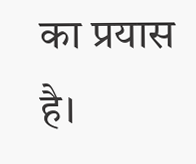का प्रयास है।